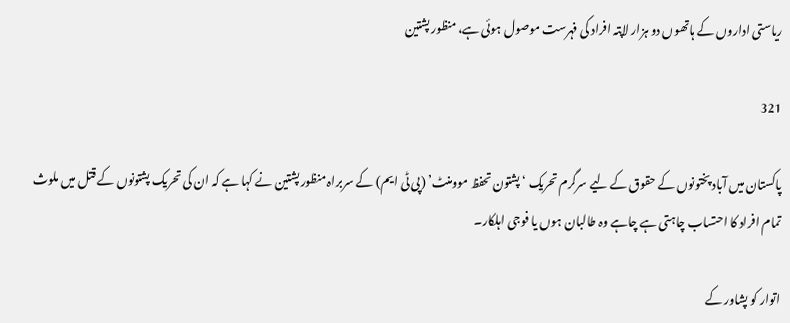ریاستی اداروں کے ہاتھوں دو ہزار لاپتہ افراد کی فہرست موصول ہوئی ہے، منظور پشتین

321

پاکستان میں آباد پختونوں کے حقوق کے لیے سرگرم تحریک ‘پشتون تحفظ موومنٹ’ (پی ٹی ایم) کے سربراہ منظور پشتین نے کہا ہے کہ ان کی تحریک پشتونوں کے قتل میں ملوث تمام افراد کا احتساب چاہتی ہے چاہے وہ طالبان ہوں یا فوجی اہلکار۔

اتوار کو پشاور کے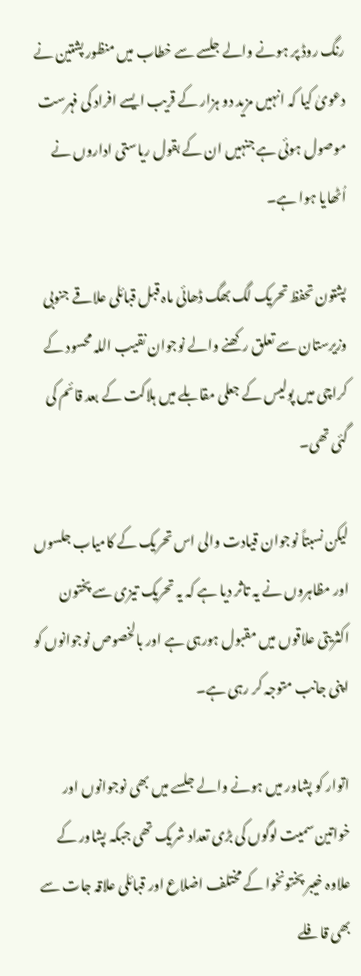رنگ روڈ پر ہونے والے جلسے سے خطاب میں منظور پشتین نے دعویٰ کیا کہ انہیں مزید دو ہزار کے قریب ایسے افراد کی فہرست موصول ہوئی ہے جنہیں ان کے بقول ریاستی اداروں نے اُٹھایا ہوا ہے۔

پشتون تحفظ تحریک لگ بھگ ڈھائی ماہ قبل قبائلی علاقے جنوبی وزیرستان سے تعلق رکھنے والے نوجوان نقیب اللہ محسود کے کراچی میں پولیس کے جعلی مقابلے میں ہلاکت کے بعد قائم کی گئی تھی۔

لیکن نسبتاً نوجوان قیادت والی اس تحریک کے کامیاب جلسوں اور مظاہروں نے یہ تاثر دیا ہے کہ یہ تحریک تیزی سے پختون اکثریتی علاقوں میں مقبول ہورہی ہے اور بالخصوص نوجوانوں کو اپنی جانب متوجہ کر رہی ہے۔

اتوار کو پشاور میں ہونے والے جلسے میں بھی نوجوانوں اور خواتین سمیت لوگوں کی بڑی تعداد شریک تھی جبکہ پشاور کے علاوہ خیبر پختونخوا کے مختلف اضلاع اور قبائلی علاقہ جات سے بھی قافلے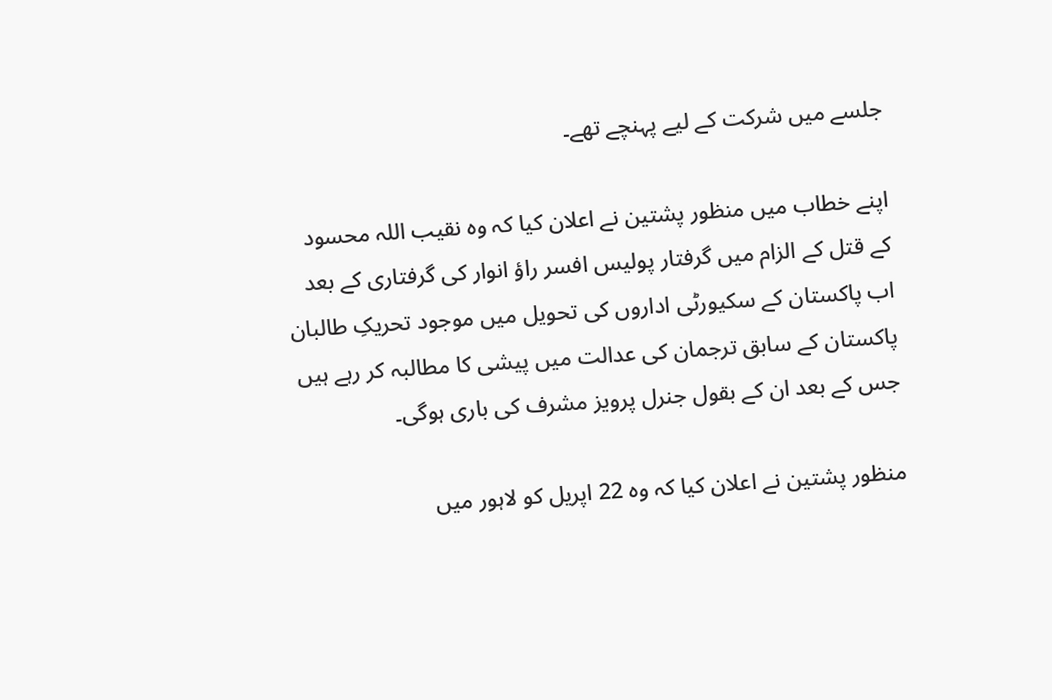جلسے میں شرکت کے لیے پہنچے تھے۔

اپنے خطاب میں منظور پشتین نے اعلان کیا کہ وہ نقیب اللہ محسود کے قتل کے الزام میں گرفتار پولیس افسر راؤ انوار کی گرفتاری کے بعد اب پاکستان کے سکیورٹی اداروں کی تحویل میں موجود تحریکِ طالبان پاکستان کے سابق ترجمان کی عدالت میں پیشی کا مطالبہ کر رہے ہیں جس کے بعد ان کے بقول جنرل پرویز مشرف کی باری ہوگی۔

منظور پشتین نے اعلان کیا کہ وہ 22 اپریل کو لاہور میں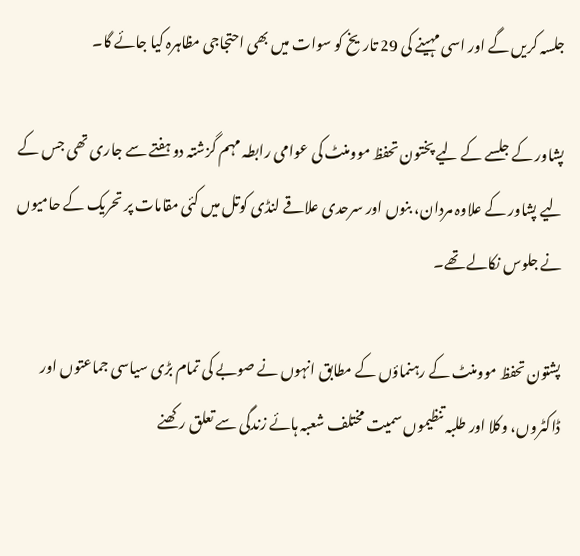جلسہ کریں گے اور اسی مہینے کی 29 تاریخ کو سوات میں بھی احتجاجی مظاہرہ کیا جائے گا۔

پشاور کے جلسے کے لیے پختون تحفظ موومنٹ کی عوامی رابطہ مہم گزشتہ دو ہفتے سے جاری تھی جس کے لیے پشاور کے علاوہ مردان، بنوں اور سرحدی علاقے لنڈی کوتل میں کئی مقامات پر تحریک کے حامیوں نے جلوس نکالے تھے۔

پشتون تحفظ موومنٹ کے رہنماؤں کے مطابق انہوں نے صوبے کی تمام بڑی سیاسی جماعتوں اور ڈاکٹروں، وکلا اور طلبہ تنظیموں سمیت مختلف شعبہ ہائے زندگی سے تعلق رکھنے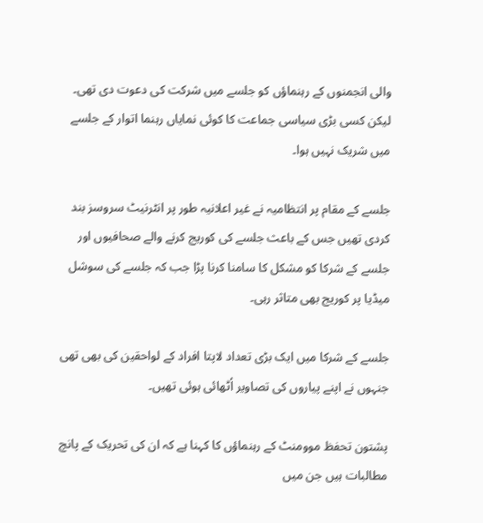والی انجمنوں کے رہنماؤں کو جلسے میں شرکت کی دعوت دی تھی۔ لیکن کسی بڑی سیاسی جماعت کا کوئی نمایاں رہنما اتوار کے جلسے میں شریک نہیں ہوا۔

جلسے کے مقام پر انتظامیہ نے غیر اعلانیہ طور پر انٹرنیٹ سروسز بند کردی تھیں جس کے باعث جلسے کی کوریج کرنے والے صحافیوں اور جلسے کے شرکا کو مشکل کا سامنا کرنا پڑا جب کہ جلسے کی سوشل میڈیا پر کوریج بھی متاثر رہی۔

جلسے کے شرکا میں ایک بڑی تعداد لاپتا افراد کے لواحقین کی بھی تھی جنہوں نے اپنے پیاروں کی تصاویر اُٹھائی ہوئی تھیں۔

پشتون تحفظ موومنٹ کے رہنماؤں کا کہنا ہے کہ ان کی تحریک کے پانچ مطالبات ہیں جن میں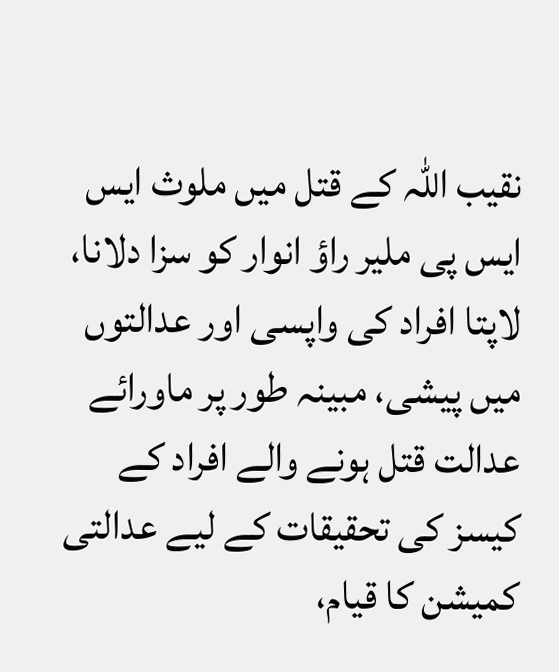نقیب اللہ کے قتل میں ملوث ایس ایس پی ملیر راؤ انوار کو سزا دلانا، لاپتا افراد کی واپسی اور عدالتوں میں پیشی، مبینہ طور پر ماورائے عدالت قتل ہونے والے افراد کے کیسز کی تحقیقات کے لیے عدالتی کمیشن کا قیام،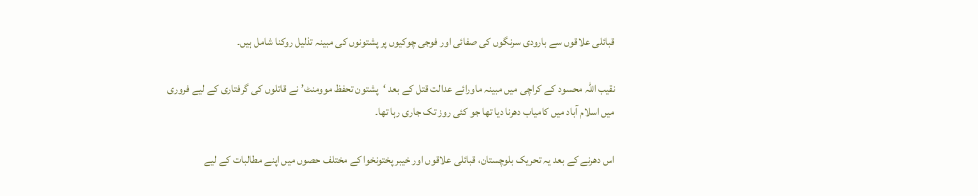قبائلی علاقوں سے بارودی سرنگوں کی صفائی اور فوجی چوکیوں پر پشتونوں کی مبینہ تذلیل روکنا شامل ہیں۔

نقیب اللہ محسود کے کراچی میں مبینہ ماورائے عدالت قتل کے بعد ‘پشتون تحفظ موومنٹ’ نے قاتلوں کی گرفتاری کے لیے فروری میں اسلام آباد میں کامیاب دھرنا دیا تھا جو کئی روز تک جاری رہا تھا۔

اس دھرنے کے بعد یہ تحریک بلوچستان، قبائلی علاقوں اور خیبر پختونخوا کے مختلف حصوں میں اپنے مطالبات کے لیے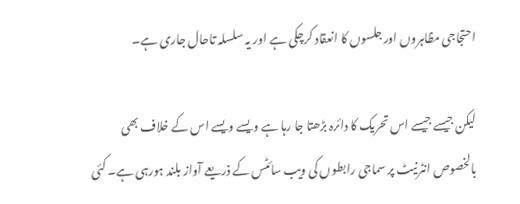احتجاجی مظاہروں اور جلسوں کا انعقاد کرچکی ہے اور یہ سلسلہ تاحال جاری ہے۔

لیکن جیسے جیسے اس تحریک کا دائرہ بڑھتا جا رہا ہے ویسے ویسے اس کے خلاف بھی بالخصوص انٹرنیٹ پر سماجی رابطوں کی ویب سائٹس کے ذریعے آواز بلند ہورہی ہے۔ کئی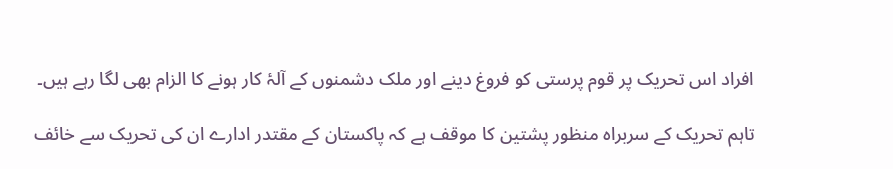افراد اس تحریک پر قوم پرستی کو فروغ دینے اور ملک دشمنوں کے آلۂ کار ہونے کا الزام بھی لگا رہے ہیں۔

تاہم تحریک کے سربراہ منظور پشتین کا موقف ہے کہ پاکستان کے مقتدر ادارے ان کی تحریک سے خائف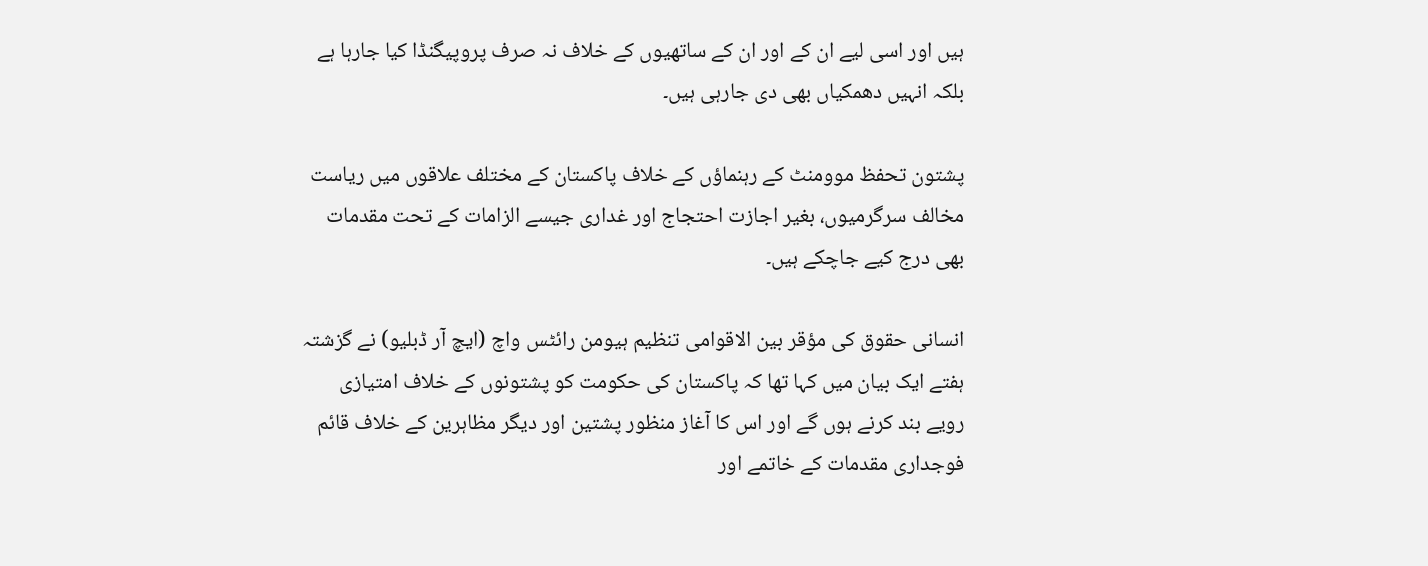ہیں اور اسی لیے ان کے اور ان کے ساتھیوں کے خلاف نہ صرف پروپیگنڈا کیا جارہا ہے بلکہ انہیں دھمکیاں بھی دی جارہی ہیں۔

پشتون تحفظ موومنٹ کے رہنماؤں کے خلاف پاکستان کے مختلف علاقوں میں ریاست مخالف سرگرمیوں، بغیر اجازت احتجاج اور غداری جیسے الزامات کے تحت مقدمات بھی درج کیے جاچکے ہیں۔

انسانی حقوق کی مؤقر بین الاقوامی تنظیم ہیومن رائٹس واچ (ایچ آر ڈبلیو) نے گزشتہ ہفتے ایک بیان میں کہا تھا کہ پاکستان کی حکومت کو پشتونوں کے خلاف امتیازی رویے بند کرنے ہوں گے اور اس کا آغاز منظور پشتین اور دیگر مظاہرین کے خلاف قائم فوجداری مقدمات کے خاتمے اور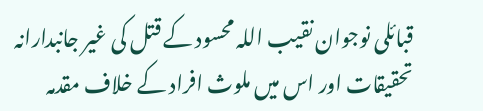قبائلی نوجوان نقیب اللہ محسود کے قتل کی غیر جانبدارانہ تحقیقات اور اس میں ملوث افراد کے خلاف مقدمہ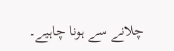چلانے سے ہونا چاہیے۔